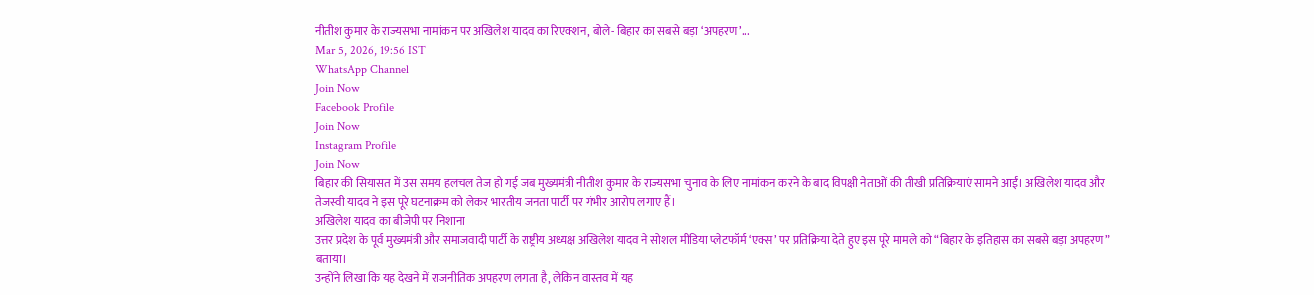नीतीश कुमार के राज्यसभा नामांकन पर अखिलेश यादव का रिएक्शन, बोले- बिहार का सबसे बड़ा ‘अपहरण’...
Mar 5, 2026, 19:56 IST
WhatsApp Channel
Join Now
Facebook Profile
Join Now
Instagram Profile
Join Now
बिहार की सियासत में उस समय हलचल तेज हो गई जब मुख्यमंत्री नीतीश कुमार के राज्यसभा चुनाव के लिए नामांकन करने के बाद विपक्षी नेताओं की तीखी प्रतिक्रियाएं सामने आईं। अखिलेश यादव और तेजस्वी यादव ने इस पूरे घटनाक्रम को लेकर भारतीय जनता पार्टी पर गंभीर आरोप लगाए हैं।
अखिलेश यादव का बीजेपी पर निशाना
उत्तर प्रदेश के पूर्व मुख्यमंत्री और समाजवादी पार्टी के राष्ट्रीय अध्यक्ष अखिलेश यादव ने सोशल मीडिया प्लेटफॉर्म ‘एक्स’ पर प्रतिक्रिया देते हुए इस पूरे मामले को “बिहार के इतिहास का सबसे बड़ा अपहरण” बताया।
उन्होंने लिखा कि यह देखने में राजनीतिक अपहरण लगता है, लेकिन वास्तव में यह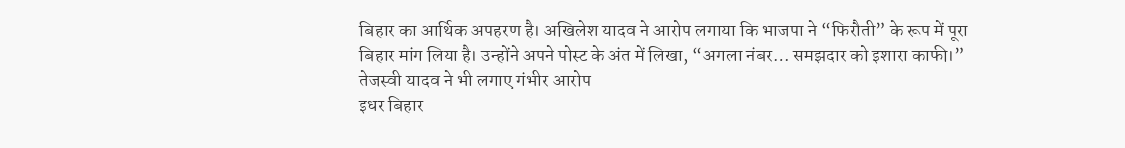बिहार का आर्थिक अपहरण है। अखिलेश यादव ने आरोप लगाया कि भाजपा ने “फिरौती” के रूप में पूरा बिहार मांग लिया है। उन्होंने अपने पोस्ट के अंत में लिखा, “अगला नंबर… समझदार को इशारा काफी।”
तेजस्वी यादव ने भी लगाए गंभीर आरोप
इधर बिहार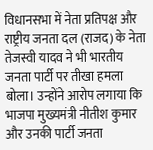विधानसभा में नेता प्रतिपक्ष और राष्ट्रीय जनता दल (राजद) के नेता तेजस्वी यादव ने भी भारतीय जनता पार्टी पर तीखा हमला बोला। उन्होंने आरोप लगाया कि भाजपा मुख्यमंत्री नीतीश कुमार और उनकी पार्टी जनता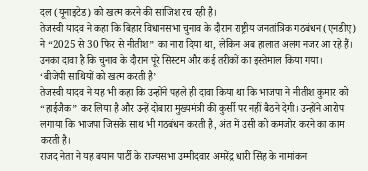दल (यूनाइटेड) को खत्म करने की साजिश रच रही है।
तेजस्वी यादव ने कहा कि बिहार विधानसभा चुनाव के दौरान राष्ट्रीय जनतांत्रिक गठबंधन (एनडीए) ने “2025 से 30 फिर से नीतीश” का नारा दिया था, लेकिन अब हालात अलग नजर आ रहे हैं। उनका दावा है कि चुनाव के दौरान पूरे सिस्टम और कई तरीकों का इस्तेमाल किया गया।
‘बीजेपी साथियों को खत्म करती है’
तेजस्वी यादव ने यह भी कहा कि उन्होंने पहले ही दावा किया था कि भाजपा ने नीतीश कुमार को “हाईजैक” कर लिया है और उन्हें दोबारा मुख्यमंत्री की कुर्सी पर नहीं बैठने देगी। उन्होंने आरोप लगाया कि भाजपा जिसके साथ भी गठबंधन करती है, अंत में उसी को कमजोर करने का काम करती है।
राजद नेता ने यह बयान पार्टी के राज्यसभा उम्मीदवार अमरेंद्र धारी सिंह के नामांकन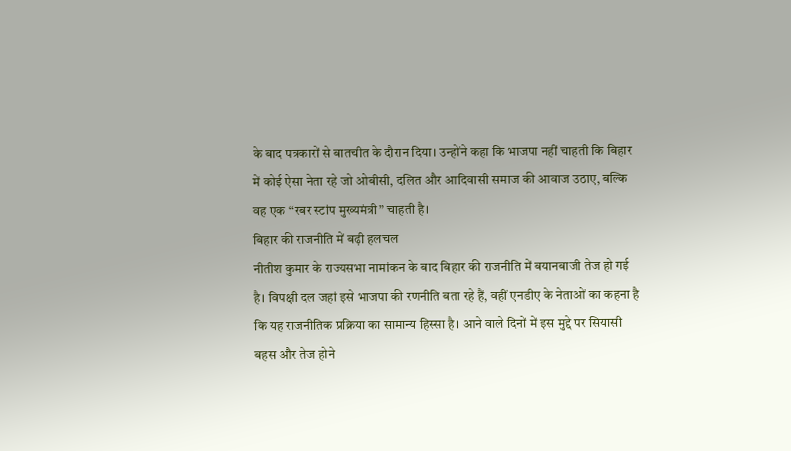के बाद पत्रकारों से बातचीत के दौरान दिया। उन्होंने कहा कि भाजपा नहीं चाहती कि बिहार में कोई ऐसा नेता रहे जो ओबीसी, दलित और आदिवासी समाज की आवाज उठाए, बल्कि वह एक “रबर स्टांप मुख्यमंत्री” चाहती है।
बिहार की राजनीति में बढ़ी हलचल
नीतीश कुमार के राज्यसभा नामांकन के बाद बिहार की राजनीति में बयानबाजी तेज हो गई है। विपक्षी दल जहां इसे भाजपा की रणनीति बता रहे हैं, वहीं एनडीए के नेताओं का कहना है कि यह राजनीतिक प्रक्रिया का सामान्य हिस्सा है। आने वाले दिनों में इस मुद्दे पर सियासी बहस और तेज होने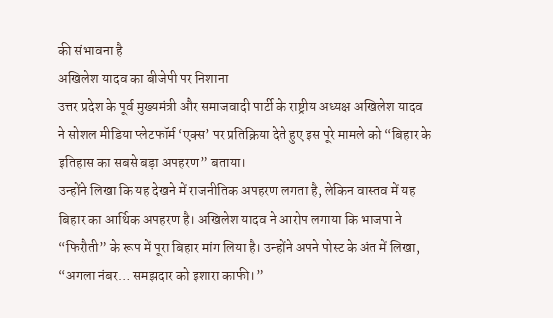की संभावना है
अखिलेश यादव का बीजेपी पर निशाना
उत्तर प्रदेश के पूर्व मुख्यमंत्री और समाजवादी पार्टी के राष्ट्रीय अध्यक्ष अखिलेश यादव ने सोशल मीडिया प्लेटफॉर्म ‘एक्स’ पर प्रतिक्रिया देते हुए इस पूरे मामले को “बिहार के इतिहास का सबसे बड़ा अपहरण” बताया।
उन्होंने लिखा कि यह देखने में राजनीतिक अपहरण लगता है, लेकिन वास्तव में यह बिहार का आर्थिक अपहरण है। अखिलेश यादव ने आरोप लगाया कि भाजपा ने “फिरौती” के रूप में पूरा बिहार मांग लिया है। उन्होंने अपने पोस्ट के अंत में लिखा, “अगला नंबर… समझदार को इशारा काफी।”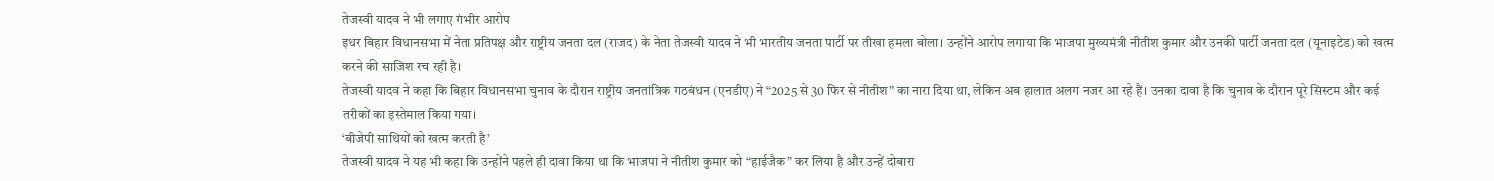तेजस्वी यादव ने भी लगाए गंभीर आरोप
इधर बिहार विधानसभा में नेता प्रतिपक्ष और राष्ट्रीय जनता दल (राजद) के नेता तेजस्वी यादव ने भी भारतीय जनता पार्टी पर तीखा हमला बोला। उन्होंने आरोप लगाया कि भाजपा मुख्यमंत्री नीतीश कुमार और उनकी पार्टी जनता दल (यूनाइटेड) को खत्म करने की साजिश रच रही है।
तेजस्वी यादव ने कहा कि बिहार विधानसभा चुनाव के दौरान राष्ट्रीय जनतांत्रिक गठबंधन (एनडीए) ने “2025 से 30 फिर से नीतीश” का नारा दिया था, लेकिन अब हालात अलग नजर आ रहे हैं। उनका दावा है कि चुनाव के दौरान पूरे सिस्टम और कई तरीकों का इस्तेमाल किया गया।
‘बीजेपी साथियों को खत्म करती है’
तेजस्वी यादव ने यह भी कहा कि उन्होंने पहले ही दावा किया था कि भाजपा ने नीतीश कुमार को “हाईजैक” कर लिया है और उन्हें दोबारा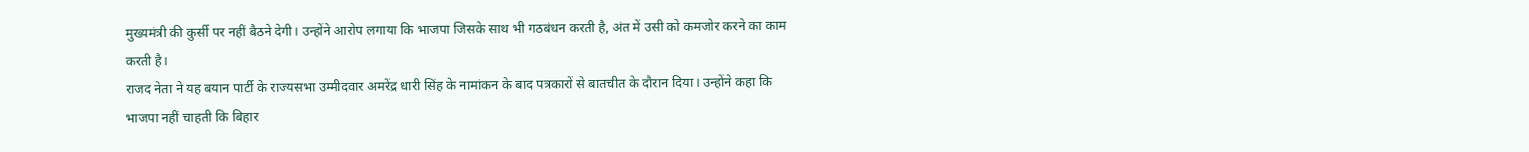मुख्यमंत्री की कुर्सी पर नहीं बैठने देगी। उन्होंने आरोप लगाया कि भाजपा जिसके साथ भी गठबंधन करती है, अंत में उसी को कमजोर करने का काम करती है।
राजद नेता ने यह बयान पार्टी के राज्यसभा उम्मीदवार अमरेंद्र धारी सिंह के नामांकन के बाद पत्रकारों से बातचीत के दौरान दिया। उन्होंने कहा कि भाजपा नहीं चाहती कि बिहार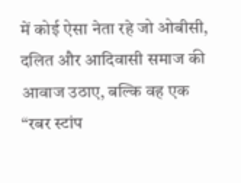में कोई ऐसा नेता रहे जो ओबीसी, दलित और आदिवासी समाज की आवाज उठाए, बल्कि वह एक “रबर स्टांप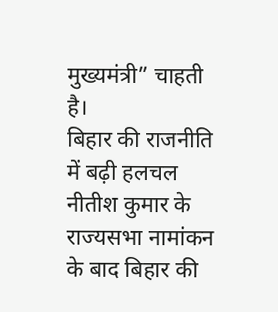मुख्यमंत्री” चाहती है।
बिहार की राजनीति में बढ़ी हलचल
नीतीश कुमार के राज्यसभा नामांकन के बाद बिहार की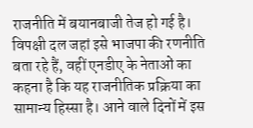राजनीति में बयानबाजी तेज हो गई है। विपक्षी दल जहां इसे भाजपा की रणनीति बता रहे हैं, वहीं एनडीए के नेताओं का कहना है कि यह राजनीतिक प्रक्रिया का सामान्य हिस्सा है। आने वाले दिनों में इस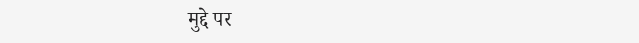मुद्दे पर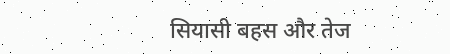सियासी बहस और तेज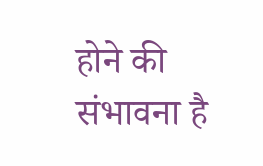होने की संभावना है